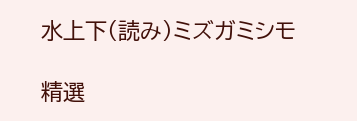水上下(読み)ミズガミシモ

精選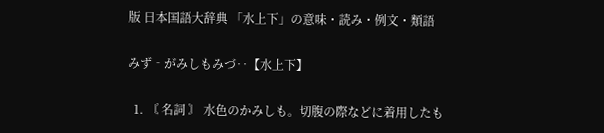版 日本国語大辞典 「水上下」の意味・読み・例文・類語

みず‐がみしもみづ‥【水上下】

  1. 〘 名詞 〙 水色のかみしも。切腹の際などに着用したも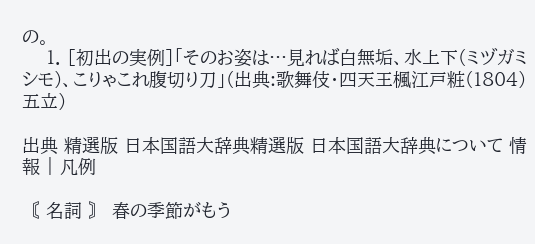の。
    1. [初出の実例]「そのお姿は…見れば白無垢、水上下(ミヅガミシモ)、こりゃこれ腹切り刀」(出典:歌舞伎・四天王楓江戸粧(1804)五立)

出典 精選版 日本国語大辞典精選版 日本国語大辞典について 情報 | 凡例

〘 名詞 〙 春の季節がもう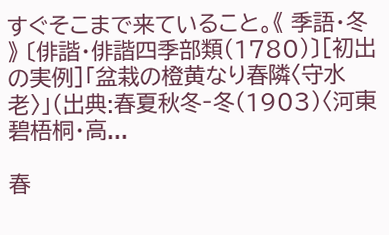すぐそこまで来ていること。《 季語・冬 》 〔俳諧・俳諧四季部類(1780)〕[初出の実例]「盆栽の橙黄なり春隣〈守水老〉」(出典:春夏秋冬‐冬(1903)〈河東碧梧桐・高...

春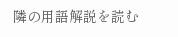隣の用語解説を読む